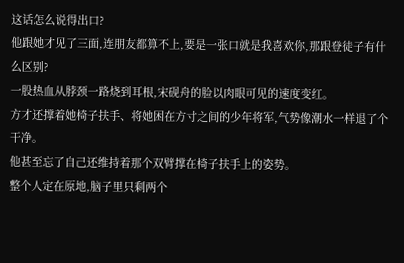这话怎么说得出口?
他跟她才见了三面,连朋友都算不上,要是一张口就是我喜欢你,那跟登徒子有什么区别?
一股热血从脖颈一路烧到耳根,宋砚舟的脸以肉眼可见的速度变红。
方才还撑着她椅子扶手、将她困在方寸之间的少年将军,气势像潮水一样退了个干净。
他甚至忘了自己还维持着那个双臂撑在椅子扶手上的姿势。
整个人定在原地,脑子里只剩两个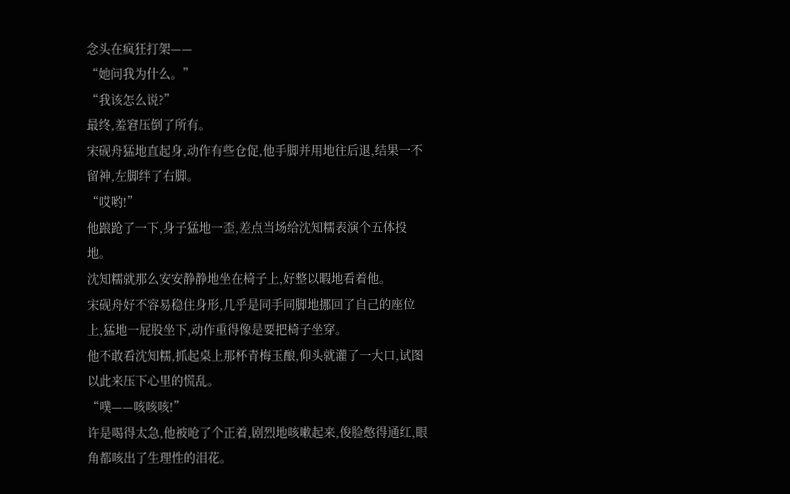念头在疯狂打架——
“她问我为什么。”
“我该怎么说?”
最终,羞窘压倒了所有。
宋砚舟猛地直起身,动作有些仓促,他手脚并用地往后退,结果一不留神,左脚绊了右脚。
“哎哟!”
他踉跄了一下,身子猛地一歪,差点当场给沈知糯表演个五体投地。
沈知糯就那么安安静静地坐在椅子上,好整以暇地看着他。
宋砚舟好不容易稳住身形,几乎是同手同脚地挪回了自己的座位上,猛地一屁股坐下,动作重得像是要把椅子坐穿。
他不敢看沈知糯,抓起桌上那杯青梅玉酿,仰头就灌了一大口,试图以此来压下心里的慌乱。
“噗——咳咳咳!”
许是喝得太急,他被呛了个正着,剧烈地咳嗽起来,俊脸憋得通红,眼角都咳出了生理性的泪花。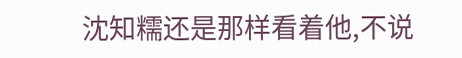沈知糯还是那样看着他,不说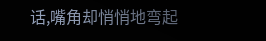话,嘴角却悄悄地弯起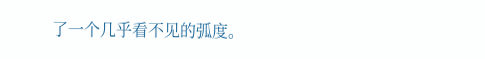了一个几乎看不见的弧度。